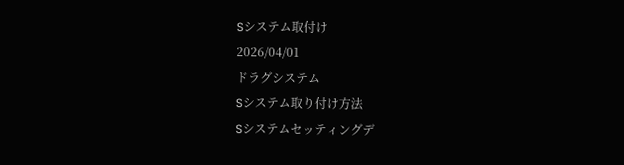Sシステム取付け
2026/04/01
ドラグシステム
Sシステム取り付け方法
Sシステムセッティングデ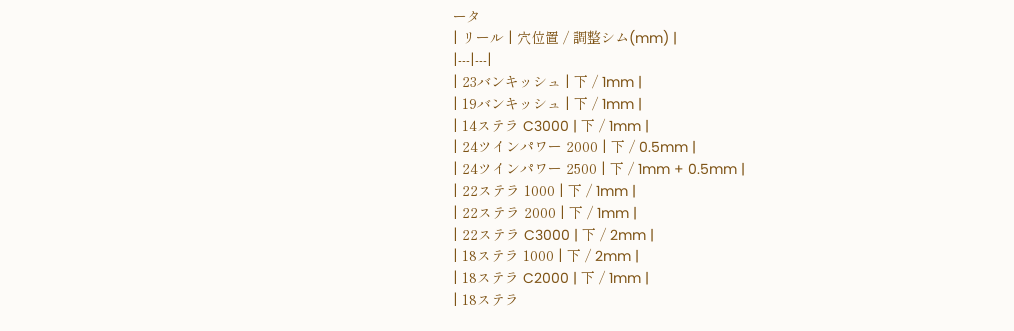ータ
| リール | 穴位置 / 調整シム(mm) |
|---|---|
| 23バンキッシュ | 下 / 1mm |
| 19バンキッシュ | 下 / 1mm |
| 14ステラ C3000 | 下 / 1mm |
| 24ツインパワー 2000 | 下 / 0.5mm |
| 24ツインパワー 2500 | 下 / 1mm + 0.5mm |
| 22ステラ 1000 | 下 / 1mm |
| 22ステラ 2000 | 下 / 1mm |
| 22ステラ C3000 | 下 / 2mm |
| 18ステラ 1000 | 下 / 2mm |
| 18ステラ C2000 | 下 / 1mm |
| 18ステラ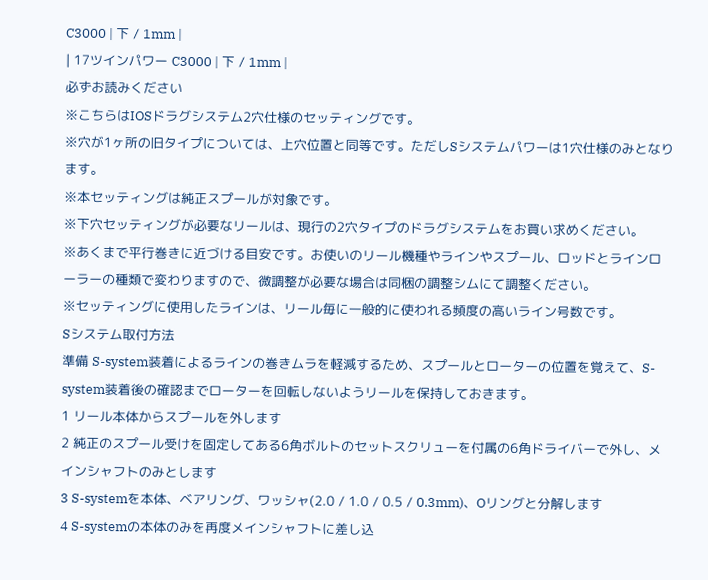C3000 | 下 / 1mm |
| 17ツインパワー C3000 | 下 / 1mm |
必ずお読みください
※こちらはIOSドラグシステム2穴仕様のセッティングです。
※穴が1ヶ所の旧タイプについては、上穴位置と同等です。ただしSシステムパワーは1穴仕様のみとなります。
※本セッティングは純正スプールが対象です。
※下穴セッティングが必要なリールは、現行の2穴タイプのドラグシステムをお買い求めください。
※あくまで平行巻きに近づける目安です。お使いのリール機種やラインやスプール、ロッドとラインローラーの種類で変わりますので、微調整が必要な場合は同梱の調整シムにて調整ください。
※セッティングに使用したラインは、リール毎に一般的に使われる頻度の高いライン号数です。
Sシステム取付方法
準備 S-system装着によるラインの巻きムラを軽減するため、スプールとローターの位置を覚えて、S-system装着後の確認までローターを回転しないようリールを保持しておきます。
1 リール本体からスプールを外します
2 純正のスプール受けを固定してある6角ボルトのセットスクリューを付属の6角ドライバーで外し、メインシャフトのみとします
3 S-systemを本体、ベアリング、ワッシャ(2.0 / 1.0 / 0.5 / 0.3mm)、Oリングと分解します
4 S-systemの本体のみを再度メインシャフトに差し込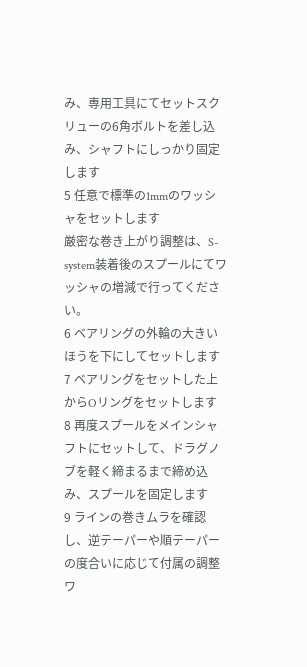み、専用工具にてセットスクリューの6角ボルトを差し込み、シャフトにしっかり固定します
5 任意で標準の1mmのワッシャをセットします
厳密な巻き上がり調整は、S-system装着後のスプールにてワッシャの増減で行ってください。
6 ベアリングの外輪の大きいほうを下にしてセットします
7 ベアリングをセットした上からOリングをセットします
8 再度スプールをメインシャフトにセットして、ドラグノブを軽く締まるまで締め込み、スプールを固定します
9 ラインの巻きムラを確認し、逆テーパーや順テーパーの度合いに応じて付属の調整ワ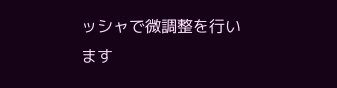ッシャで微調整を行います